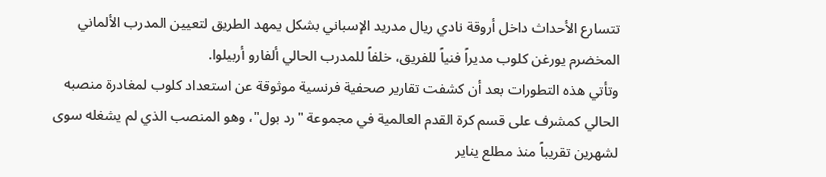تتسارع الأحداث داخل أروقة نادي ريال مدريد الإسباني بشكل يمهد الطريق لتعيين المدرب الألماني المخضرم يورغن كلوب مديراً فنياً للفريق، خلفاً للمدرب الحالي ألفارو أربيلوا.
وتأتي هذه التطورات بعد أن كشفت تقارير صحفية فرنسية موثوقة عن استعداد كلوب لمغادرة منصبه الحالي كمشرف على قسم كرة القدم العالمية في مجموعة "رد بول"، وهو المنصب الذي لم يشغله سوى لشهرين تقريباً منذ مطلع يناير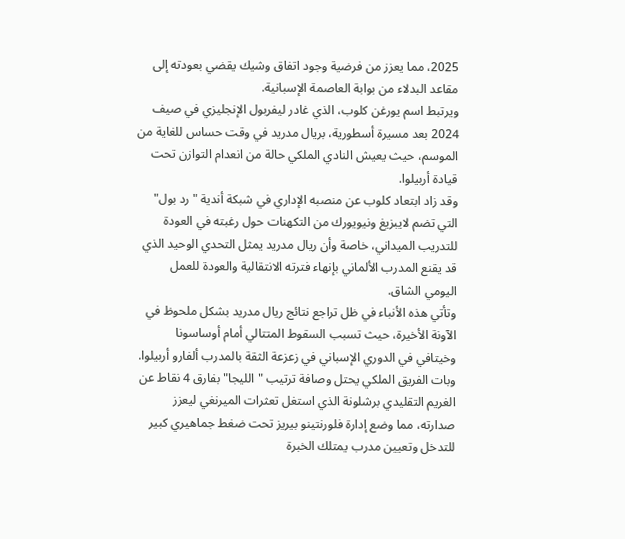2025، مما يعزز من فرضية وجود اتفاق وشيك يقضي بعودته إلى مقاعد البدلاء من بوابة العاصمة الإسبانية.
ويرتبط اسم يورغن كلوب، الذي غادر ليفربول الإنجليزي في صيف 2024 بعد مسيرة أسطورية، بريال مدريد في وقت حساس للغاية من الموسم، حيث يعيش النادي الملكي حالة من انعدام التوازن تحت قيادة أربيلوا.
وقد زاد ابتعاد كلوب عن منصبه الإداري في شبكة أندية "رد بول" التي تضم لايبزيغ ونيويورك من التكهنات حول رغبته في العودة للتدريب الميداني، خاصة وأن ريال مدريد يمثل التحدي الوحيد الذي قد يقنع المدرب الألماني بإنهاء فترته الانتقالية والعودة للعمل اليومي الشاق.
وتأتي هذه الأنباء في ظل تراجع نتائج ريال مدريد بشكل ملحوظ في الآونة الأخيرة، حيث تسبب السقوط المتتالي أمام أوساسونا وخيتافي في الدوري الإسباني في زعزعة الثقة بالمدرب ألفارو أربيلوا.
وبات الفريق الملكي يحتل وصافة ترتيب "الليجا" بفارق 4 نقاط عن الغريم التقليدي برشلونة الذي استغل تعثرات الميرنغي ليعزز صدارته، مما وضع إدارة فلورنتينو بيريز تحت ضغط جماهيري كبير للتدخل وتعيين مدرب يمتلك الخبرة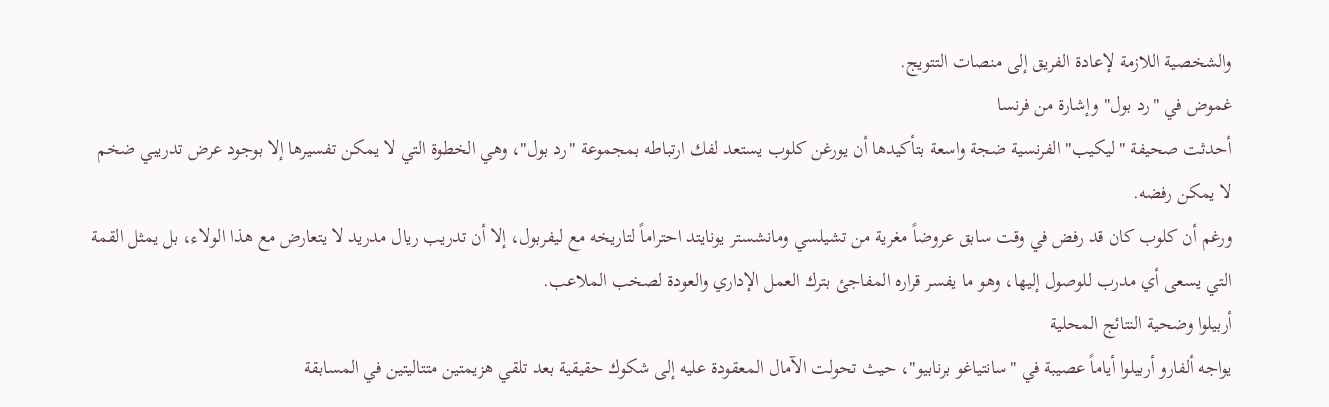والشخصية اللازمة لإعادة الفريق إلى منصات التتويج.
غموض في "رد بول" وإشارة من فرنسا
أحدثت صحيفة "ليكيب" الفرنسية ضجة واسعة بتأكيدها أن يورغن كلوب يستعد لفك ارتباطه بمجموعة "رد بول"، وهي الخطوة التي لا يمكن تفسيرها إلا بوجود عرض تدريبي ضخم لا يمكن رفضه.
ورغم أن كلوب كان قد رفض في وقت سابق عروضاً مغرية من تشيلسي ومانشستر يونايتد احتراماً لتاريخه مع ليفربول، إلا أن تدريب ريال مدريد لا يتعارض مع هذا الولاء، بل يمثل القمة التي يسعى أي مدرب للوصول إليها، وهو ما يفسر قراره المفاجئ بترك العمل الإداري والعودة لصخب الملاعب.
أربيلوا وضحية النتائج المحلية
يواجه ألفارو أربيلوا أياماً عصيبة في "سانتياغو برنابيو"، حيث تحولت الآمال المعقودة عليه إلى شكوك حقيقية بعد تلقي هزيمتين متتاليتين في المسابقة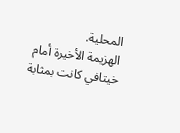المحلية.
الهزيمة الأخيرة أمام خيتافي كانت بمثابة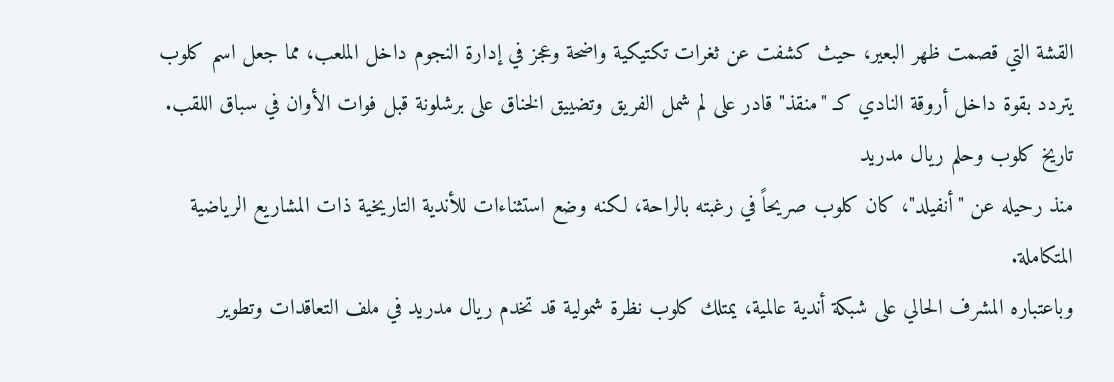القشة التي قصمت ظهر البعير، حيث كشفت عن ثغرات تكتيكية واضحة وعجز في إدارة النجوم داخل الملعب، مما جعل اسم كلوب يتردد بقوة داخل أروقة النادي كـ "منقذ" قادر على لم شمل الفريق وتضييق الخناق على برشلونة قبل فوات الأوان في سباق اللقب.
تاريخ كلوب وحلم ريال مدريد
منذ رحيله عن "أنفيلد"، كان كلوب صريحاً في رغبته بالراحة، لكنه وضع استثناءات للأندية التاريخية ذات المشاريع الرياضية المتكاملة.
وباعتباره المشرف الحالي على شبكة أندية عالمية، يمتلك كلوب نظرة شمولية قد تخدم ريال مدريد في ملف التعاقدات وتطوير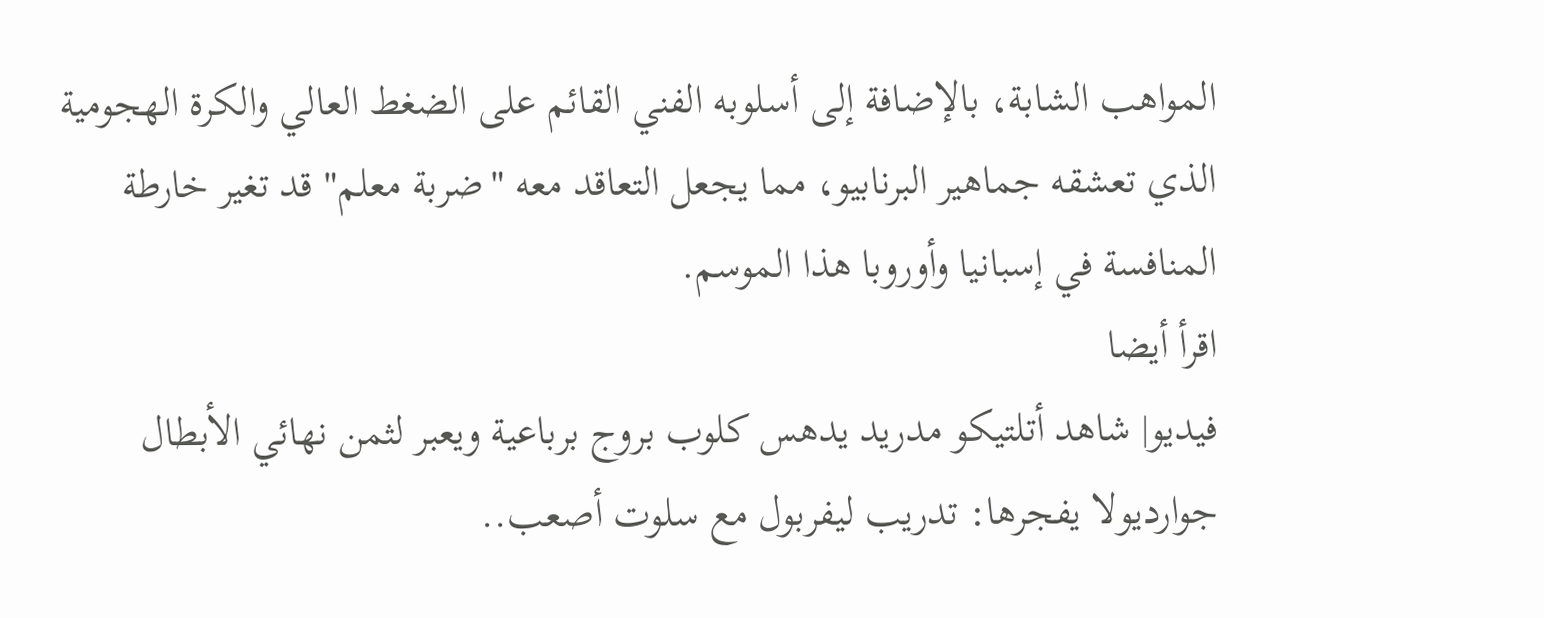المواهب الشابة، بالإضافة إلى أسلوبه الفني القائم على الضغط العالي والكرة الهجومية الذي تعشقه جماهير البرنابيو، مما يجعل التعاقد معه "ضربة معلم" قد تغير خارطة المنافسة في إسبانيا وأوروبا هذا الموسم.
اقرأ أيضا
فيديو| شاهد أتلتيكو مدريد يدهس كلوب بروج برباعية ويعبر لثمن نهائي الأبطال
جوارديولا يفجرها: تدريب ليفربول مع سلوت أصعب..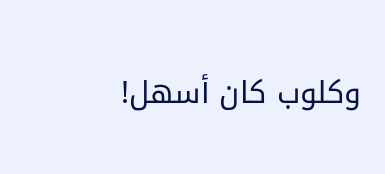وكلوب كان أسهل!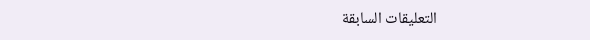التعليقات السابقة